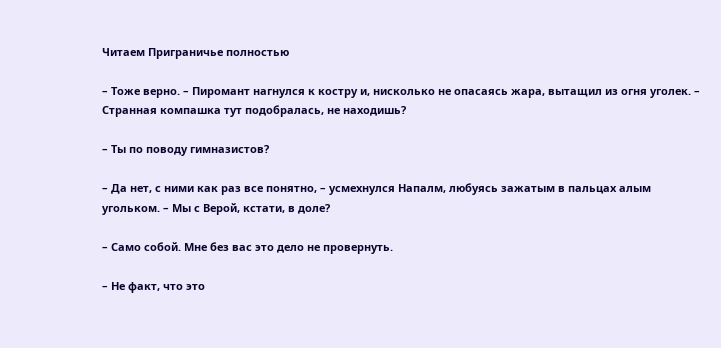Читаем Приграничье полностью

– Тоже верно. – Пиромант нагнулся к костру и, нисколько не опасаясь жара, вытащил из огня уголек. – Странная компашка тут подобралась, не находишь?

– Ты по поводу гимназистов?

– Да нет, с ними как раз все понятно, – усмехнулся Напалм, любуясь зажатым в пальцах алым угольком. – Мы с Верой, кстати, в доле?

– Само собой. Мне без вас это дело не провернуть.

– Не факт, что это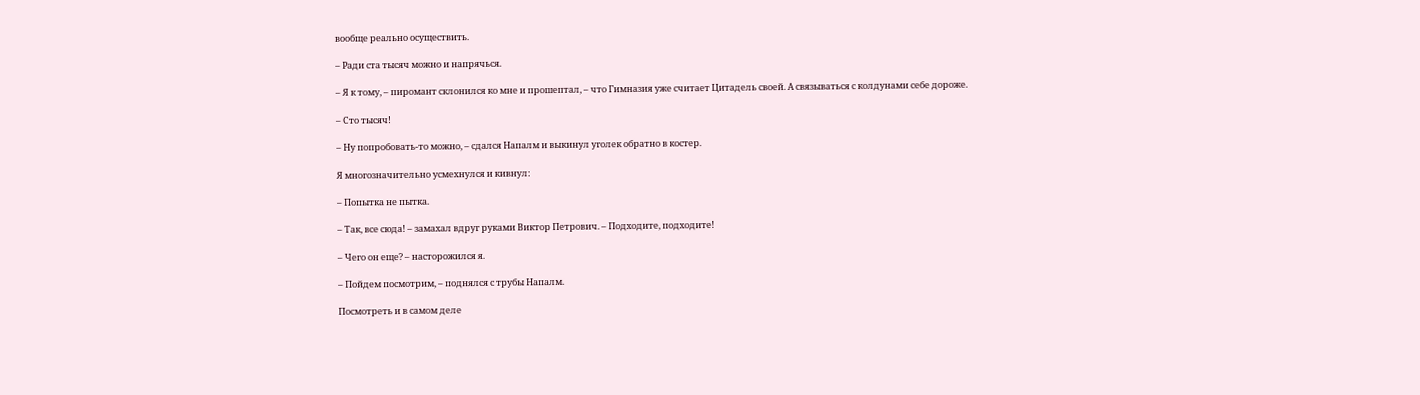вообще реально осуществить.

– Ради ста тысяч можно и напрячься.

– Я к тому, – пиромант склонился ко мне и прошептал, – что Гимназия уже считает Цитадель своей. А связываться с колдунами себе дороже.

– Сто тысяч!

– Ну попробовать-то можно, – сдался Напалм и выкинул уголек обратно в костер.

Я многозначительно усмехнулся и кивнул:

– Попытка не пытка.

– Так, все сюда! – замахал вдруг руками Виктор Петрович. – Подходите, подходите!

– Чего он еще? – насторожился я.

– Пойдем посмотрим, – поднялся с трубы Напалм.

Посмотреть и в самом деле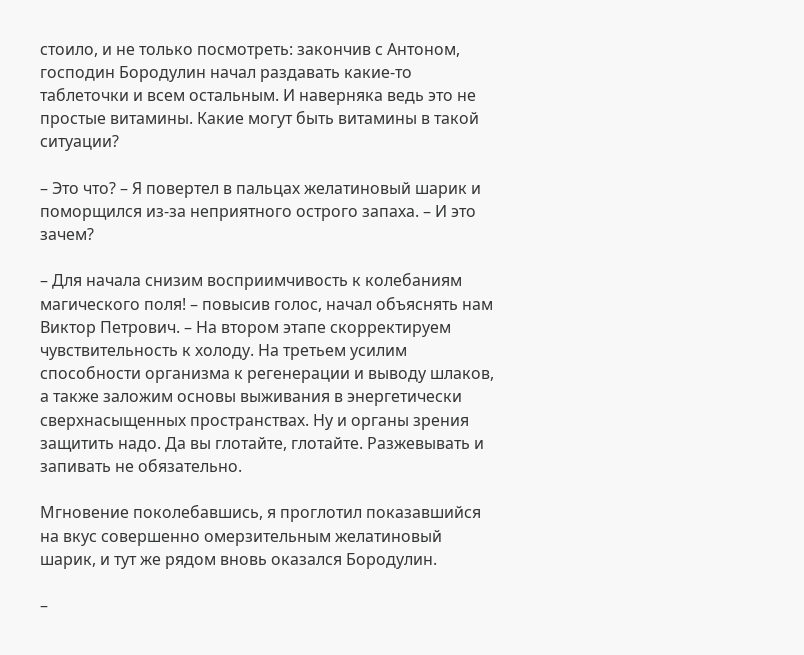стоило, и не только посмотреть: закончив с Антоном, господин Бородулин начал раздавать какие-то таблеточки и всем остальным. И наверняка ведь это не простые витамины. Какие могут быть витамины в такой ситуации?

– Это что? – Я повертел в пальцах желатиновый шарик и поморщился из-за неприятного острого запаха. – И это зачем?

– Для начала снизим восприимчивость к колебаниям магического поля! – повысив голос, начал объяснять нам Виктор Петрович. – На втором этапе скорректируем чувствительность к холоду. На третьем усилим способности организма к регенерации и выводу шлаков, а также заложим основы выживания в энергетически сверхнасыщенных пространствах. Ну и органы зрения защитить надо. Да вы глотайте, глотайте. Разжевывать и запивать не обязательно.

Мгновение поколебавшись, я проглотил показавшийся на вкус совершенно омерзительным желатиновый шарик, и тут же рядом вновь оказался Бородулин.

–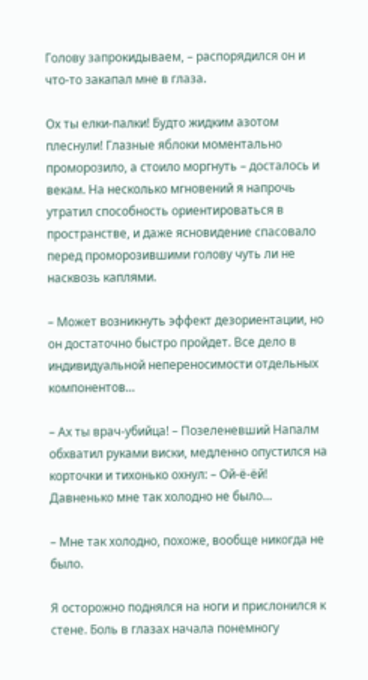Голову запрокидываем, – распорядился он и что-то закапал мне в глаза.

Ох ты елки-палки! Будто жидким азотом плеснули! Глазные яблоки моментально проморозило, а стоило моргнуть – досталось и векам. На несколько мгновений я напрочь утратил способность ориентироваться в пространстве, и даже ясновидение спасовало перед проморозившими голову чуть ли не насквозь каплями.

– Может возникнуть эффект дезориентации, но он достаточно быстро пройдет. Все дело в индивидуальной непереносимости отдельных компонентов…

– Ах ты врач-убийца! – Позеленевший Напалм обхватил руками виски, медленно опустился на корточки и тихонько охнул: – Ой-ё-ёй! Давненько мне так холодно не было…

– Мне так холодно, похоже, вообще никогда не было.

Я осторожно поднялся на ноги и прислонился к стене. Боль в глазах начала понемногу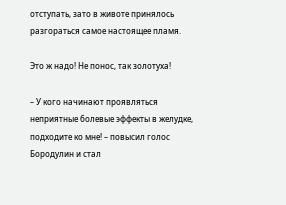отступать, зато в животе принялось разгораться самое настоящее пламя.

Это ж надо! Не понос, так золотуха!

– У кого начинают проявляться неприятные болевые эффекты в желудке, подходите ко мне! – повысил голос Бородулин и стал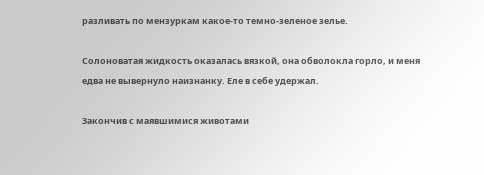разливать по мензуркам какое-то темно-зеленое зелье.

Солоноватая жидкость оказалась вязкой, она обволокла горло, и меня едва не вывернуло наизнанку. Еле в себе удержал.

Закончив с маявшимися животами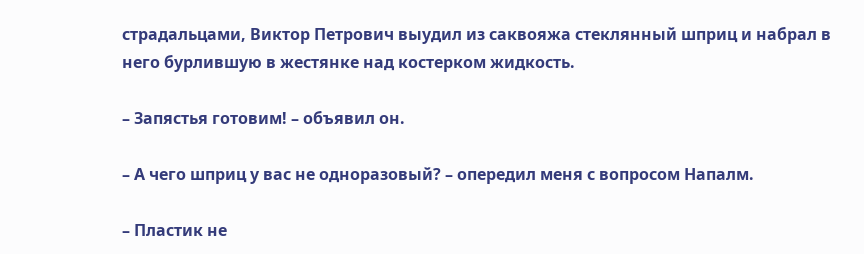страдальцами, Виктор Петрович выудил из саквояжа стеклянный шприц и набрал в него бурлившую в жестянке над костерком жидкость.

– Запястья готовим! – объявил он.

– А чего шприц у вас не одноразовый? – опередил меня с вопросом Напалм.

– Пластик не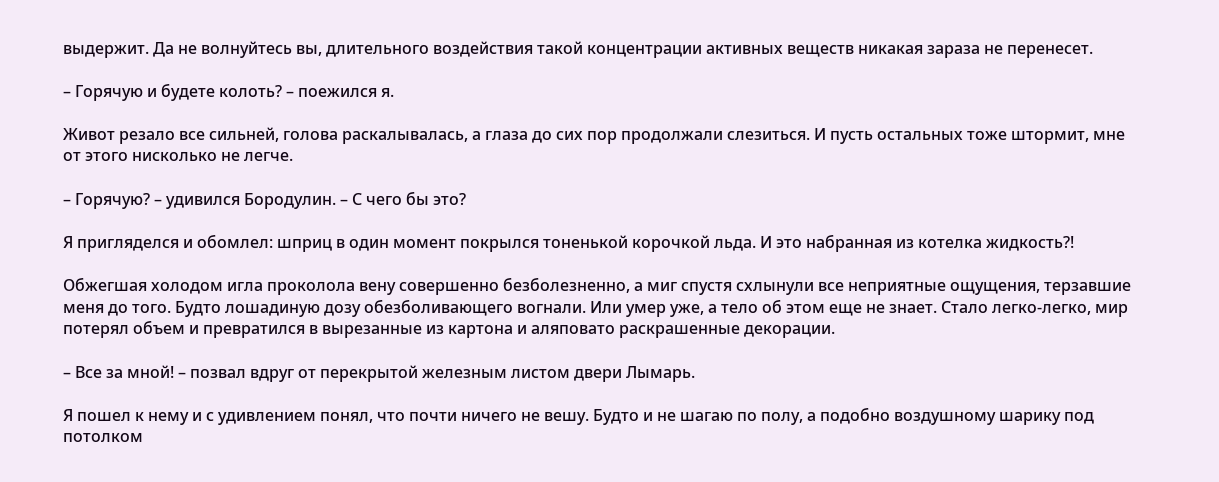выдержит. Да не волнуйтесь вы, длительного воздействия такой концентрации активных веществ никакая зараза не перенесет.

– Горячую и будете колоть? – поежился я.

Живот резало все сильней, голова раскалывалась, а глаза до сих пор продолжали слезиться. И пусть остальных тоже штормит, мне от этого нисколько не легче.

– Горячую? – удивился Бородулин. – С чего бы это?

Я пригляделся и обомлел: шприц в один момент покрылся тоненькой корочкой льда. И это набранная из котелка жидкость?!

Обжегшая холодом игла проколола вену совершенно безболезненно, а миг спустя схлынули все неприятные ощущения, терзавшие меня до того. Будто лошадиную дозу обезболивающего вогнали. Или умер уже, а тело об этом еще не знает. Стало легко-легко, мир потерял объем и превратился в вырезанные из картона и аляповато раскрашенные декорации.

– Все за мной! – позвал вдруг от перекрытой железным листом двери Лымарь.

Я пошел к нему и с удивлением понял, что почти ничего не вешу. Будто и не шагаю по полу, а подобно воздушному шарику под потолком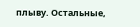плыву. Остальные,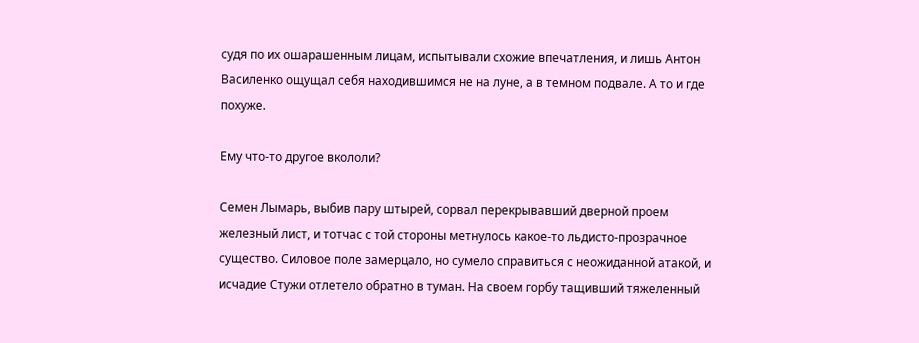судя по их ошарашенным лицам, испытывали схожие впечатления, и лишь Антон Василенко ощущал себя находившимся не на луне, а в темном подвале. А то и где похуже.

Ему что-то другое вкололи?

Семен Лымарь, выбив пару штырей, сорвал перекрывавший дверной проем железный лист, и тотчас с той стороны метнулось какое-то льдисто-прозрачное существо. Силовое поле замерцало, но сумело справиться с неожиданной атакой, и исчадие Стужи отлетело обратно в туман. На своем горбу тащивший тяжеленный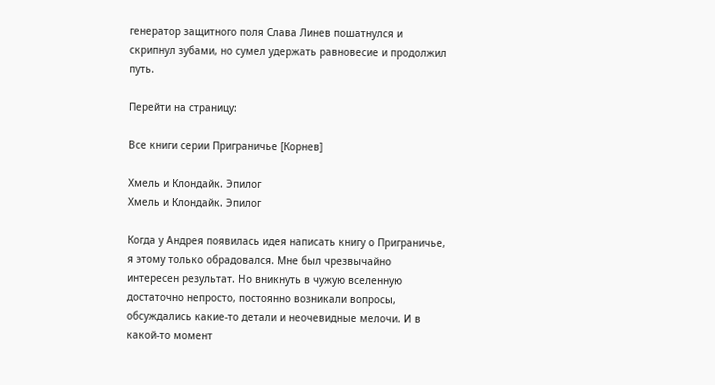генератор защитного поля Слава Линев пошатнулся и скрипнул зубами, но сумел удержать равновесие и продолжил путь.

Перейти на страницу:

Все книги серии Приграничье [Корнев]

Хмель и Клондайк. Эпилог
Хмель и Клондайк. Эпилог

Когда у Андрея появилась идея написать книгу о Приграничье, я этому только обрадовался. Мне был чрезвычайно интересен результат. Но вникнуть в чужую вселенную достаточно непросто, постоянно возникали вопросы, обсуждались какие-то детали и неочевидные мелочи. И в какой-то момент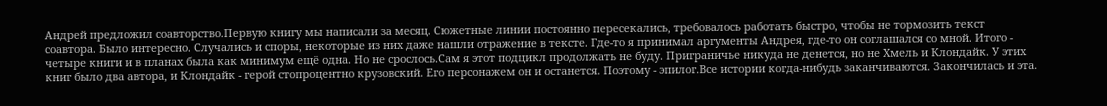Андрей предложил соавторство.Первую книгу мы написали за месяц. Сюжетные линии постоянно пересекались, требовалось работать быстро, чтобы не тормозить текст соавтора. Было интересно. Случались и споры, некоторые из них даже нашли отражение в тексте. Где-то я принимал аргументы Андрея, где-то он соглашался со мной. Итого - четыре книги и в планах была как минимум ещё одна. Но не срослось.Сам я этот подцикл продолжать не буду. Приграничье никуда не денется, но не Хмель и Клондайк. У этих книг было два автора, и Клондайк - герой стопроцентно крузовский. Его персонажем он и останется. Поэтому - эпилог.Все истории когда-нибудь заканчиваются. Закончилась и эта.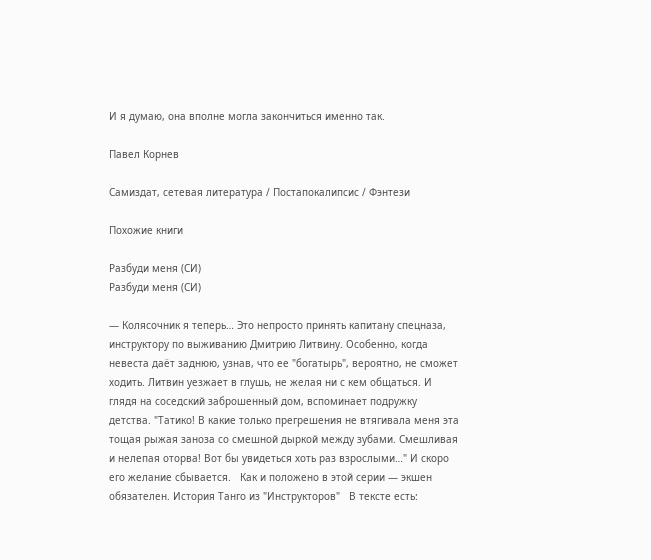И я думаю, она вполне могла закончиться именно так.

Павел Корнев

Самиздат, сетевая литература / Постапокалипсис / Фэнтези

Похожие книги

Разбуди меня (СИ)
Разбуди меня (СИ)

— Колясочник я теперь… Это непросто принять капитану спецназа, инструктору по выживанию Дмитрию Литвину. Особенно, когда невеста даёт заднюю, узнав, что ее "богатырь", вероятно, не сможет ходить. Литвин уезжает в глушь, не желая ни с кем общаться. И глядя на соседский заброшенный дом, вспоминает подружку детства. "Татико! В какие только прегрешения не втягивала меня эта тощая рыжая заноза со смешной дыркой между зубами. Смешливая и нелепая оторва! Вот бы увидеться хоть раз взрослыми…" И скоро его желание сбывается.   Как и положено в этой серии — экшен обязателен. История Танго из "Инструкторов"   В тексте есть: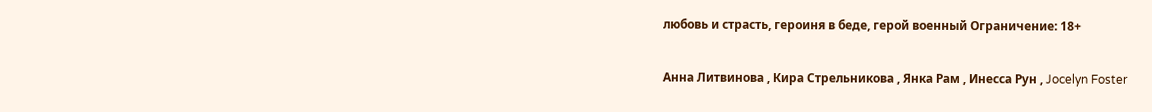любовь и страсть, героиня в беде, герой военный Ограничение: 18+

Анна Литвинова , Кира Стрельникова , Янка Рам , Инесса Рун , Jocelyn Foster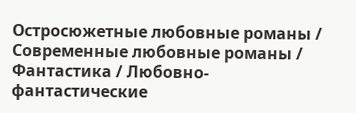Остросюжетные любовные романы / Современные любовные романы / Фантастика / Любовно-фантастические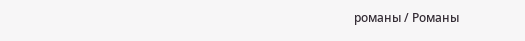романы / Романы